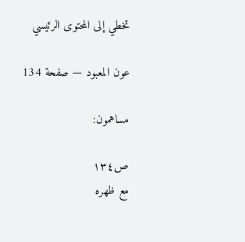تخطي إلى المحتوى الرئيسي

عون المعبود — صفحة 134

مساهمون:

ص١٣٤
مع ظهره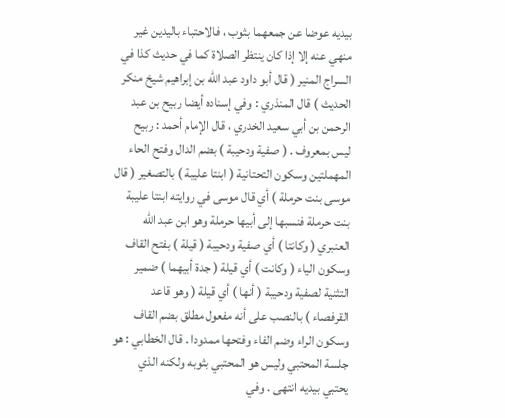بيديه عوضا عن جمعهما بثوب ، فالاحتباء باليدين غير منهي عنه إلا إذا كان ينتظر الصلاة كما في حديث كذا في السراج المنير ( قال أبو داود عبد الله بن إبراهيم شيخ منكر الحديث ) قال المنذري : وفي إسناده أيضا ربيح بن عبد الرحمن بن أبي سعيد الخدري ، قال الإمام أحمد : ربيح ليس بمعروف . ( صفية ودحيبة ) بضم الدال وفتح الحاء المهملتين وسكون التحتانية ( ابنتا عليبة ) بالتصغير ( قال موسى بنت حرملة ) أي قال موسى في روايته ابنتا عليبة بنت حرملة فنسبها إلى أبيها حرملة وهو ابن عبد الله العنبري ( وكانتا ) أي صفية ودحيبة ( قيلة ) بفتح القاف وسكون الياء ( وكانت ) أي قيلة ( جدة أبيهما ) ضمير التثنية لصفية ودحيبة ( أنها ) أي قيلة ( وهو قاعد القرفصاء ) بالنصب على أنه مفعول مطلق بضم القاف وسكون الراء وضم الفاء وفتحها ممدودا . قال الخطابي : هو جلسة المحتبي وليس هو المحتبي بثوبه ولكنه الذي يحتبي بيديه انتهى . وفي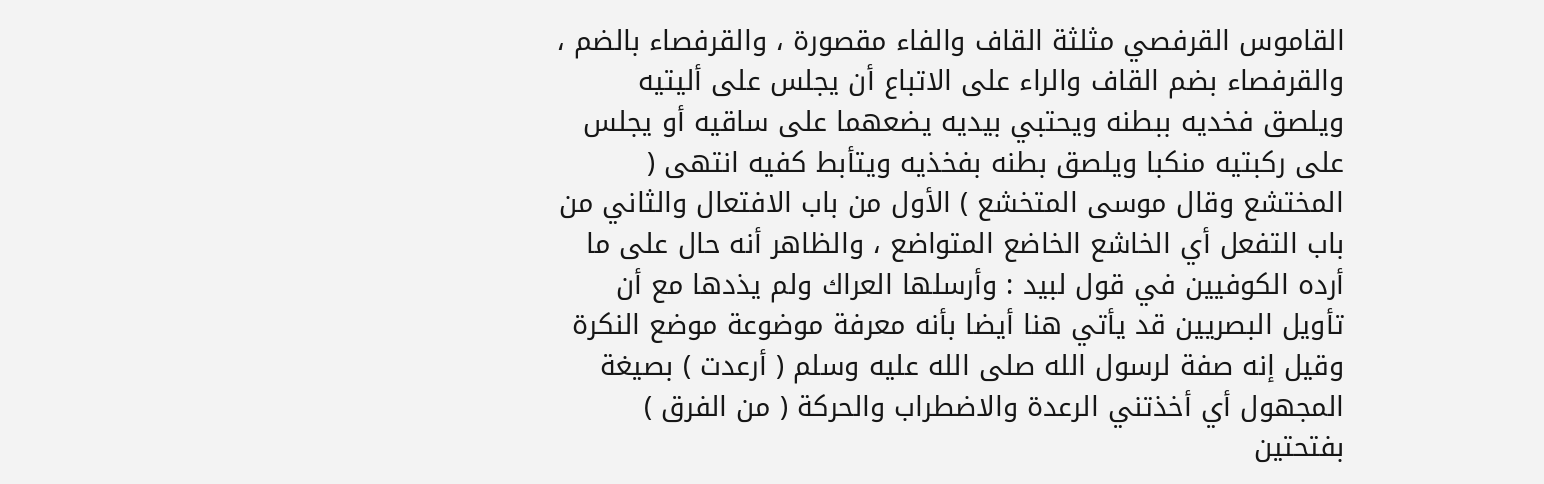القاموس القرفصي مثلثة القاف والفاء مقصورة ، والقرفصاء بالضم ، والقرفصاء بضم القاف والراء على الاتباع أن يجلس على أليتيه ويلصق فخديه ببطنه ويحتبي بيديه يضعهما على ساقيه أو يجلس على ركبتيه منكبا ويلصق بطنه بفخذيه ويتأبط كفيه انتهى ( المختشع وقال موسى المتخشع ) الأول من باب الافتعال والثاني من باب التفعل أي الخاشع الخاضع المتواضع ، والظاهر أنه حال على ما أرده الكوفيين في قول لبيد : وأرسلها العراك ولم يذدها مع أن تأويل البصريين قد يأتي هنا أيضا بأنه معرفة موضوعة موضع النكرة وقيل إنه صفة لرسول الله صلى الله عليه وسلم ( أرعدت ) بصيغة المجهول أي أخذتني الرعدة والاضطراب والحركة ( من الفرق ) بفتحتين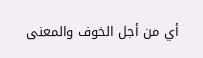أي من أجل الخوف والمعنى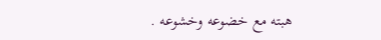هبته مع خضوعه وخشوعه .